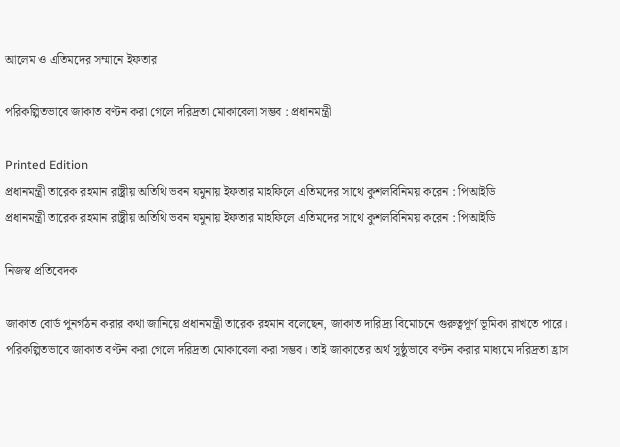আলেম ও এতিমদের সম্মানে ইফতার

পরিকল্পিতভাবে জাকাত বণ্টন করা গেলে দরিদ্রতা মোকাবেলা সম্ভব : প্রধানমন্ত্রী

Printed Edition
প্রধানমন্ত্রী তারেক রহমান রাষ্ট্রীয় অতিথি ভবন যমুনায় ইফতার মাহফিলে এতিমদের সাথে কুশলবিনিময় করেন : পিআইডি
প্রধানমন্ত্রী তারেক রহমান রাষ্ট্রীয় অতিথি ভবন যমুনায় ইফতার মাহফিলে এতিমদের সাথে কুশলবিনিময় করেন : পিআইডি

নিজস্ব প্রতিবেদক

জাকাত বোর্ড পুনর্গঠন করার কথা জানিয়ে প্রধানমন্ত্রী তারেক রহমান বলেছেন, জাকাত দারিদ্র্য বিমোচনে গুরুত্বপূর্ণ ভূমিকা রাখতে পারে। পরিকল্পিতভাবে জাকাত বণ্টন করা গেলে দরিদ্রতা মোকাবেলা করা সম্ভব। তাই জাকাতের অর্থ সুষ্ঠুভাবে বণ্টন করার মাধ্যমে দরিদ্রতা হ্রাস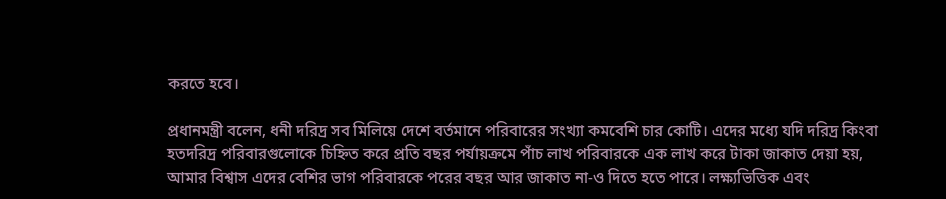করতে হবে।

প্রধানমন্ত্রী বলেন, ধনী দরিদ্র সব মিলিয়ে দেশে বর্তমানে পরিবারের সংখ্যা কমবেশি চার কোটি। এদের মধ্যে যদি দরিদ্র কিংবা হতদরিদ্র পরিবারগুলোকে চিহ্নিত করে প্রতি বছর পর্যায়ক্রমে পাঁচ লাখ পরিবারকে এক লাখ করে টাকা জাকাত দেয়া হয়, আমার বিশ্বাস এদের বেশির ভাগ পরিবারকে পরের বছর আর জাকাত না-ও দিতে হতে পারে। লক্ষ্যভিত্তিক এবং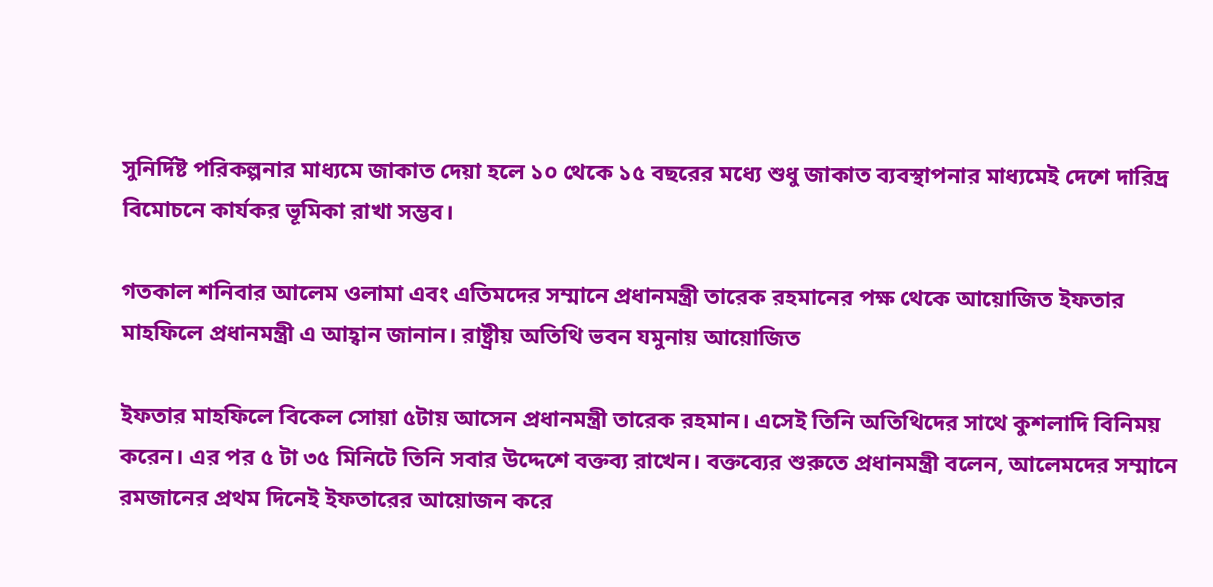সুনির্দিষ্ট পরিকল্পনার মাধ্যমে জাকাত দেয়া হলে ১০ থেকে ১৫ বছরের মধ্যে শুধু জাকাত ব্যবস্থাপনার মাধ্যমেই দেশে দারিদ্র বিমোচনে কার্যকর ভূমিকা রাখা সম্ভব।

গতকাল শনিবার আলেম ওলামা এবং এতিমদের সম্মানে প্রধানমন্ত্রী তারেক রহমানের পক্ষ থেকে আয়োজিত ইফতার মাহফিলে প্রধানমন্ত্রী এ আহ্বান জানান। রাষ্ট্রীয় অতিথি ভবন যমুনায় আয়োজিত

ইফতার মাহফিলে বিকেল সোয়া ৫টায় আসেন প্রধানমন্ত্রী তারেক রহমান। এসেই তিনি অতিথিদের সাথে কুশলাদি বিনিময় করেন। এর পর ৫ টা ৩৫ মিনিটে তিনি সবার উদ্দেশে বক্তব্য রাখেন। বক্তব্যের শুরুতে প্রধানমন্ত্রী বলেন, আলেমদের সম্মানে রমজানের প্রথম দিনেই ইফতারের আয়োজন করে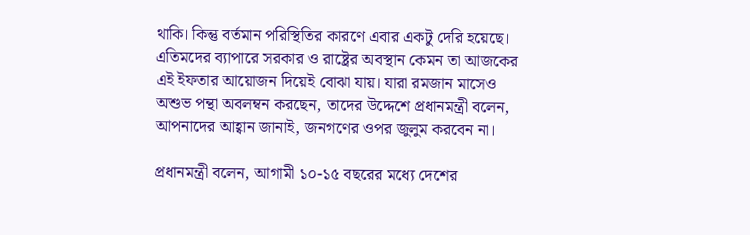থাকি। কিন্তু বর্তমান পরিস্থিতির কারণে এবার একটু দেরি হয়েছে। এতিমদের ব্যাপারে সরকার ও রাষ্ট্রের অবস্থান কেমন তা আজকের এই ইফতার আয়োজন দিয়েই বোঝা যায়। যারা রমজান মাসেও অশুভ পন্থা অবলম্বন করছেন, তাদের উদ্দেশে প্রধানমন্ত্রী বলেন, আপনাদের আহ্বান জানাই, জনগণের ওপর জুলুম করবেন না।

প্রধানমন্ত্রী বলেন, আগামী ১০-১৫ বছরের মধ্যে দেশের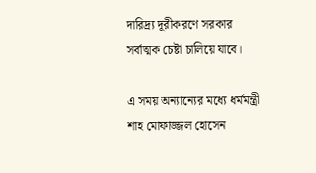দারিদ্র্য দূরীকরণে সরকার সর্বাত্মক চেষ্টা চালিয়ে যাবে।

এ সময় অন্যান্যের মধ্যে ধর্মমন্ত্রী শাহ মোফাজ্জল হোসেন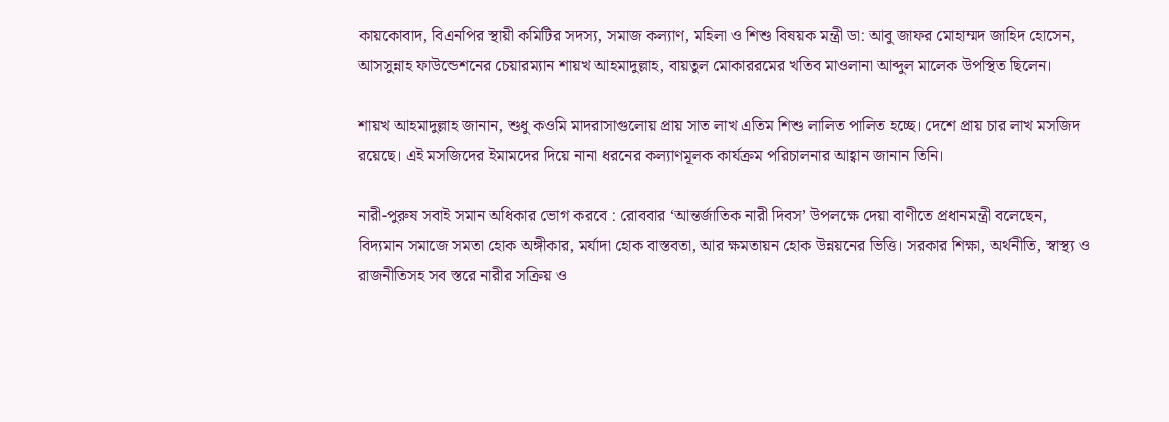কায়কোবাদ, বিএনপির স্থায়ী কমিটির সদস্য, সমাজ কল্যাণ, মহিলা ও শিশু বিষয়ক মন্ত্রী ডা: আবু জাফর মোহাম্মদ জাহিদ হোসেন, আসসুন্নাহ ফাউন্ডেশনের চেয়ারম্যান শায়খ আহমাদুল্লাহ, বায়তুল মোকাররমের খতিব মাওলানা আব্দুল মালেক উপস্থিত ছিলেন।

শায়খ আহমাদুল্লাহ জানান, শুধু কওমি মাদরাসাগুলোয় প্রায় সাত লাখ এতিম শিশু লালিত পালিত হচ্ছে। দেশে প্রায় চার লাখ মসজিদ রয়েছে। এই মসজিদের ইমামদের দিয়ে নানা ধরনের কল্যাণমূলক কার্যক্রম পরিচালনার আহ্বান জানান তিনি।

নারী-পুরুষ সবাই সমান অধিকার ভোগ করবে : রোববার ‘আন্তর্জাতিক নারী দিবস’ উপলক্ষে দেয়া বাণীতে প্রধানমন্ত্রী বলেছেন, বিদ্যমান সমাজে সমতা হোক অঙ্গীকার, মর্যাদা হোক বাস্তবতা, আর ক্ষমতায়ন হোক উন্নয়নের ভিত্তি। সরকার শিক্ষা, অর্থনীতি, স্বাস্থ্য ও রাজনীতিসহ সব স্তরে নারীর সক্রিয় ও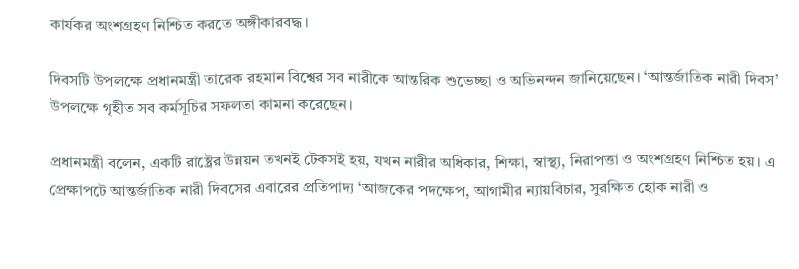কার্যকর অংশগ্রহণ নিশ্চিত করতে অঙ্গীকারবদ্ধ।

দিবসটি উপলক্ষে প্রধানমন্ত্রী তারেক রহমান বিশ্বের সব নারীকে আন্তরিক শুভেচ্ছা ও অভিনন্দন জানিয়েছেন। ‘আন্তর্জাতিক নারী দিবস’ উপলক্ষে গৃহীত সব কর্মসূচির সফলতা কামনা করেছেন।

প্রধানমন্ত্রী বলেন, একটি রাষ্ট্রের উন্নয়ন তখনই টেকসই হয়, যখন নারীর অধিকার, শিক্ষা, স্বাস্থ্য, নিরাপত্তা ও অংশগ্রহণ নিশ্চিত হয়। এ প্রেক্ষাপটে আন্তর্জাতিক নারী দিবসের এবারের প্রতিপাদ্য ‘আজকের পদক্ষেপ, আগামীর ন্যায়বিচার, সুরক্ষিত হোক নারী ও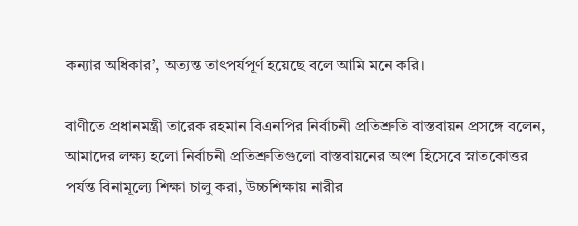কন্যার অধিকার’, অত্যন্ত তাৎপর্যপূর্ণ হয়েছে বলে আমি মনে করি।

বাণীতে প্রধানমন্ত্রী তারেক রহমান বিএনপির নির্বাচনী প্রতিশ্রুতি বাস্তবায়ন প্রসঙ্গে বলেন, আমাদের লক্ষ্য হলো নির্বাচনী প্রতিশ্রুতিগুলো বাস্তবায়নের অংশ হিসেবে স্নাতকোত্তর পর্যন্ত বিনামূল্যে শিক্ষা চালু করা, উচ্চশিক্ষায় নারীর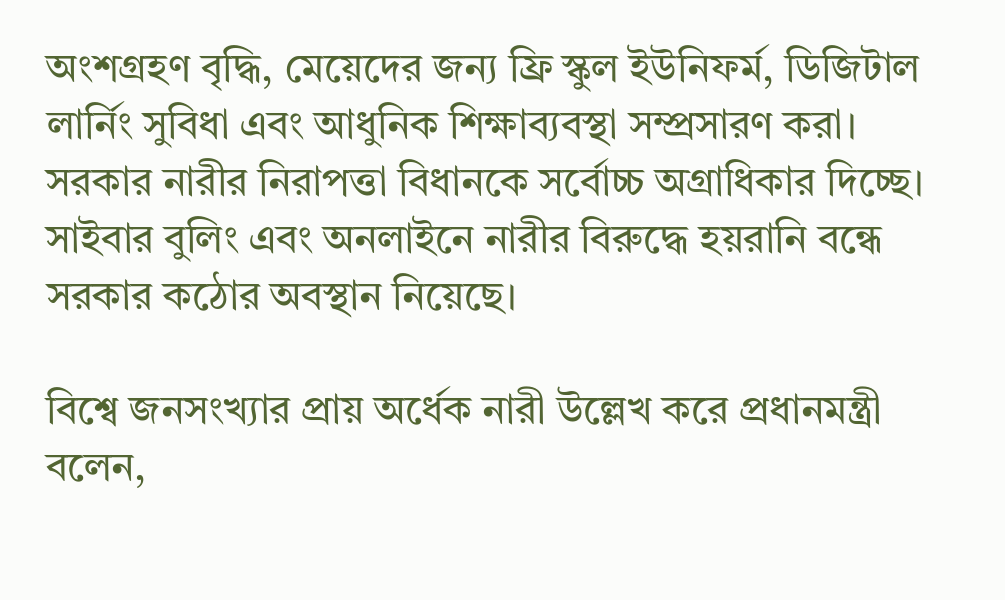অংশগ্রহণ বৃদ্ধি, মেয়েদের জন্য ফ্রি স্কুল ইউনিফর্ম, ডিজিটাল লার্নিং সুবিধা এবং আধুনিক শিক্ষাব্যবস্থা সম্প্রসারণ করা। সরকার নারীর নিরাপত্তা বিধানকে সর্বোচ্চ অগ্রাধিকার দিচ্ছে। সাইবার বুলিং এবং অনলাইনে নারীর বিরুদ্ধে হয়রানি বন্ধে সরকার কঠোর অবস্থান নিয়েছে।

বিশ্বে জনসংখ্যার প্রায় অর্ধেক নারী উল্লেখ করে প্রধানমন্ত্রী বলেন,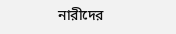নারীদের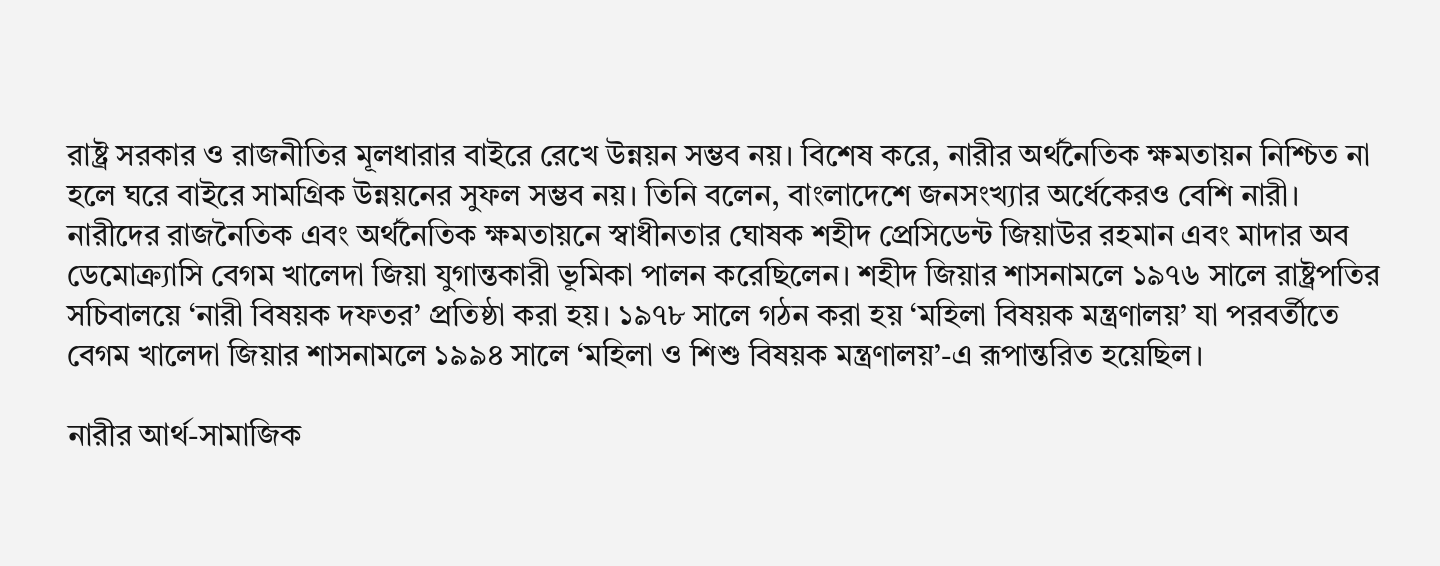রাষ্ট্র সরকার ও রাজনীতির মূলধারার বাইরে রেখে উন্নয়ন সম্ভব নয়। বিশেষ করে, নারীর অর্থনৈতিক ক্ষমতায়ন নিশ্চিত না হলে ঘরে বাইরে সামগ্রিক উন্নয়নের সুফল সম্ভব নয়। তিনি বলেন, বাংলাদেশে জনসংখ্যার অর্ধেকেরও বেশি নারী। নারীদের রাজনৈতিক এবং অর্থনৈতিক ক্ষমতায়নে স্বাধীনতার ঘোষক শহীদ প্রেসিডেন্ট জিয়াউর রহমান এবং মাদার অব ডেমোক্র্যাসি বেগম খালেদা জিয়া যুগান্তকারী ভূমিকা পালন করেছিলেন। শহীদ জিয়ার শাসনামলে ১৯৭৬ সালে রাষ্ট্রপতির সচিবালয়ে ‘নারী বিষয়ক দফতর’ প্রতিষ্ঠা করা হয়। ১৯৭৮ সালে গঠন করা হয় ‘মহিলা বিষয়ক মন্ত্রণালয়’ যা পরবর্তীতে বেগম খালেদা জিয়ার শাসনামলে ১৯৯৪ সালে ‘মহিলা ও শিশু বিষয়ক মন্ত্রণালয়’-এ রূপান্তরিত হয়েছিল।

নারীর আর্থ-সামাজিক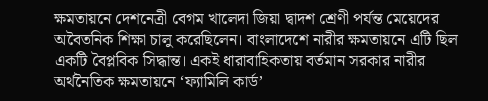ক্ষমতায়নে দেশনেত্রী বেগম খালেদা জিয়া দ্বাদশ শ্রেণী পর্যন্ত মেয়েদের অবৈতনিক শিক্ষা চালু করেছিলেন। বাংলাদেশে নারীর ক্ষমতায়নে এটি ছিল একটি বৈপ্লবিক সিদ্ধান্ত। একই ধারাবাহিকতায় বর্তমান সরকার নারীর অর্থনৈতিক ক্ষমতায়নে ‘ফ্যামিলি কার্ড’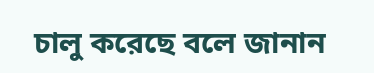চালু করেছে বলে জানান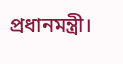প্রধানমন্ত্রী।